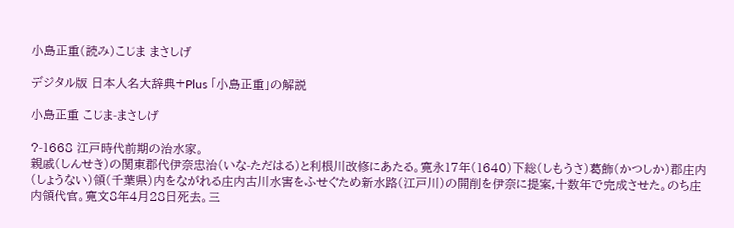小島正重(読み)こじま まさしげ

デジタル版 日本人名大辞典+Plus 「小島正重」の解説

小島正重 こじま-まさしげ

?-1668 江戸時代前期の治水家。
親戚(しんせき)の関東郡代伊奈忠治(いな-ただはる)と利根川改修にあたる。寛永17年(1640)下総(しもうさ)葛飾(かつしか)郡庄内(しょうない)領(千葉県)内をながれる庄内古川水害をふせぐため新水路(江戸川)の開削を伊奈に提案,十数年で完成させた。のち庄内領代官。寛文8年4月28日死去。三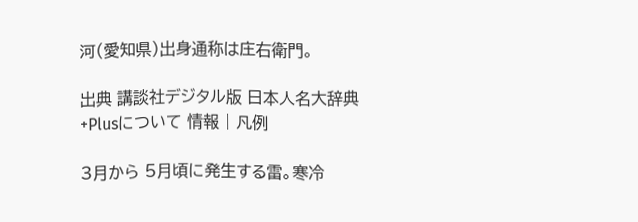河(愛知県)出身通称は庄右衛門。

出典 講談社デジタル版 日本人名大辞典+Plusについて 情報 | 凡例

3月から 5月頃に発生する雷。寒冷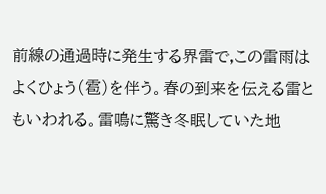前線の通過時に発生する界雷で,この雷雨はよくひょう(雹)を伴う。春の到来を伝える雷ともいわれる。雷鳴に驚き冬眠していた地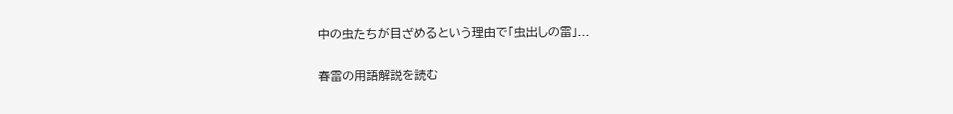中の虫たちが目ざめるという理由で「虫出しの雷」...

春雷の用語解説を読む